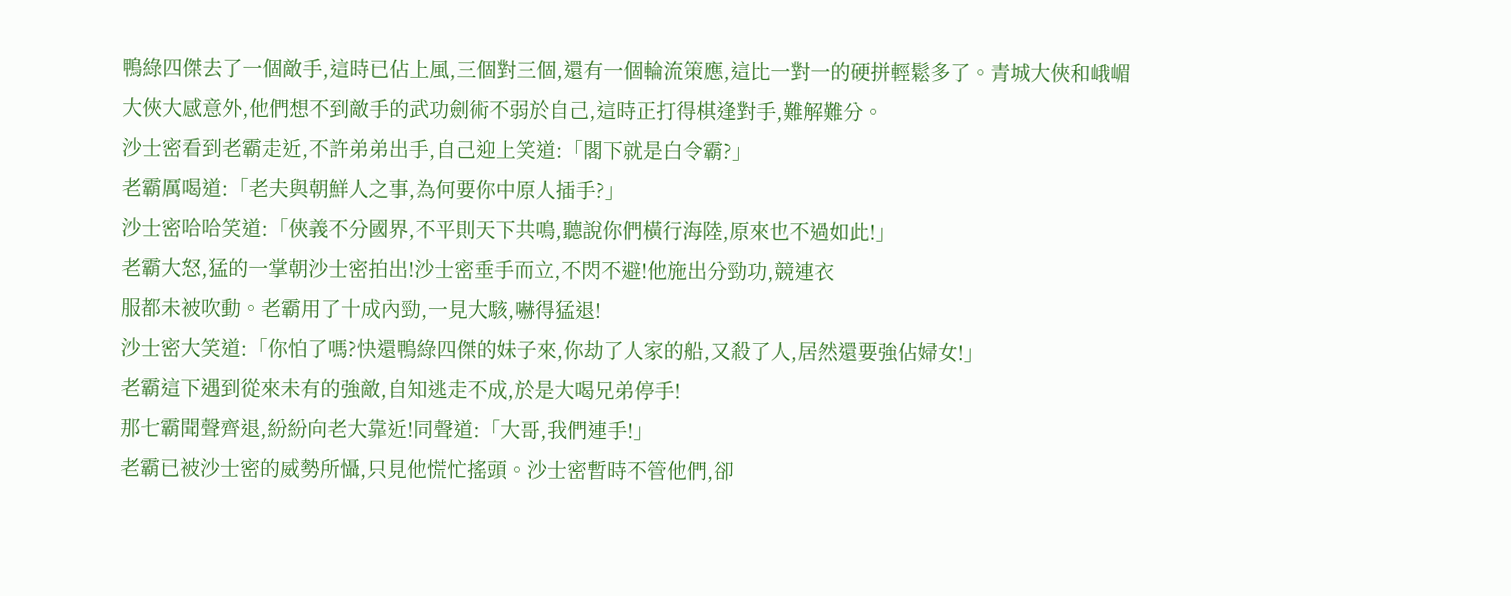鴨綠四傑去了一個敵手,這時已佔上風,三個對三個,還有一個輪流策應,這比一對一的硬拼輕鬆多了。青城大俠和峨嵋大俠大感意外,他們想不到敵手的武功劍術不弱於自己,這時正打得棋逢對手,難解難分。
沙士密看到老霸走近,不許弟弟出手,自己迎上笑道:「閣下就是白令霸?」
老霸厲喝道:「老夫與朝鮮人之事,為何要你中原人插手?」
沙士密哈哈笑道:「俠義不分國界,不平則天下共鳴,聽說你們橫行海陸,原來也不過如此!」
老霸大怒,猛的一掌朝沙士密拍出!沙士密垂手而立,不閃不避!他施出分勁功,競連衣
服都未被吹動。老霸用了十成內勁,一見大駭,嚇得猛退!
沙士密大笑道:「你怕了嗎?快還鴨綠四傑的妹子來,你劫了人家的船,又殺了人,居然還要強佔婦女!」
老霸這下遇到從來未有的強敵,自知逃走不成,於是大喝兄弟停手!
那七霸聞聲齊退,紛紛向老大靠近!同聲道:「大哥,我們連手!」
老霸已被沙士密的威勢所懾,只見他慌忙搖頭。沙士密暫時不管他們,卻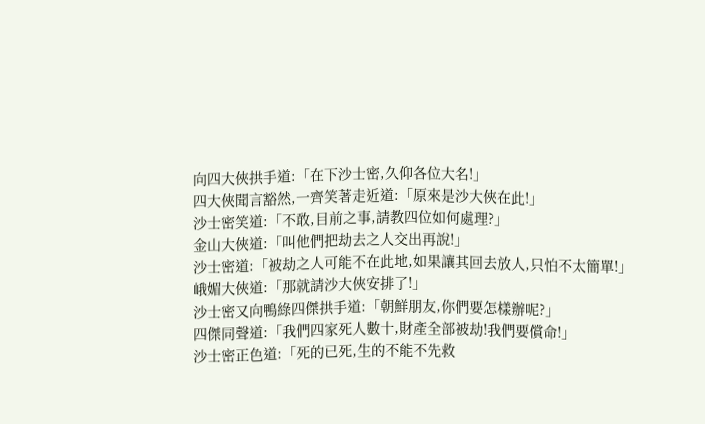向四大俠拱手道:「在下沙士密,久仰各位大名!」
四大俠聞言豁然,一齊笑著走近道:「原來是沙大俠在此!」
沙士密笑道:「不敢,目前之事,請教四位如何處理?」
金山大俠道:「叫他們把劫去之人交出再說!」
沙士密道:「被劫之人可能不在此地,如果讓其回去放人,只怕不太簡單!」
峨媚大俠道:「那就請沙大俠安排了!」
沙士密又向鴨綠四傑拱手道:「朝鮮朋友,你們要怎樣辦呢?」
四傑同聲道:「我們四家死人數十,財產全部被劫!我們要償命!」
沙士密正色道:「死的已死,生的不能不先救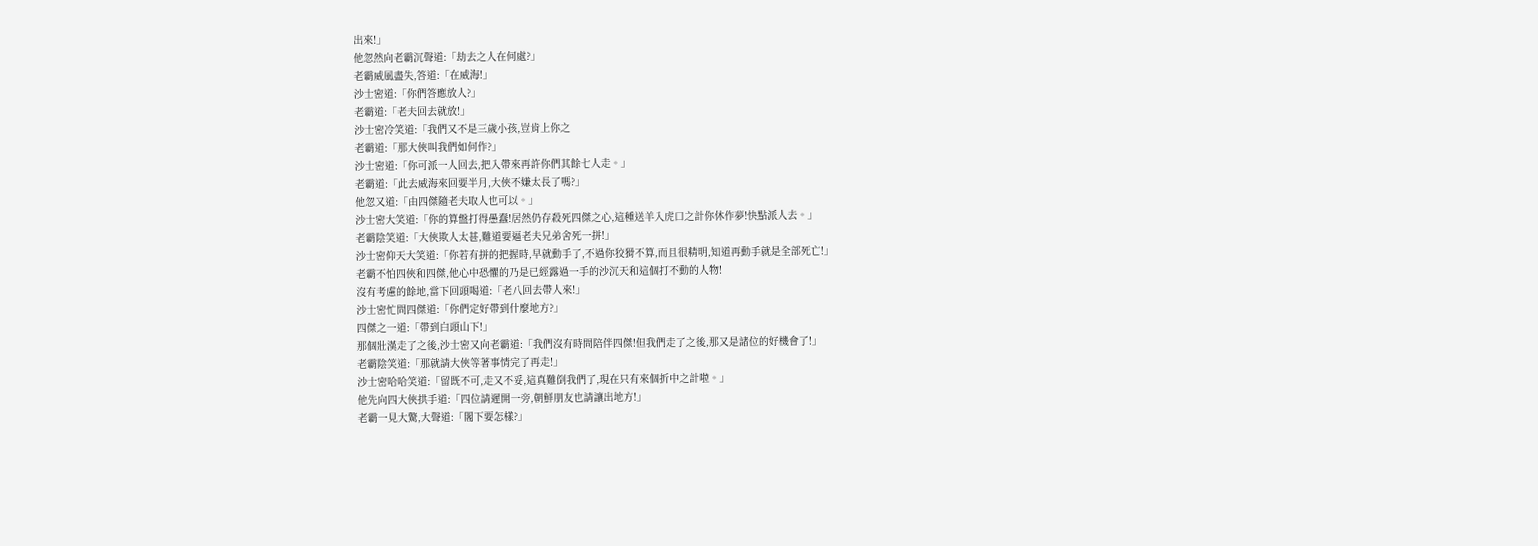出來!」
他忽然向老霸沉聲道:「劫去之人在何處?」
老霸威風盡失,答道:「在威海!」
沙士密道:「你們答應放人?」
老霸道:「老夫回去就放!」
沙士密冷笑道:「我們又不是三歲小孩,豈肯上你之
老霸道:「那大俠叫我們如何作?」
沙士密道:「你可派一人回去,把入帶來再許你們其餘七人走。」
老霸道:「此去威海來回要半月,大俠不嫌太長了嗎?」
他忽又道:「由四傑隨老夫取人也可以。」
沙士密大笑道:「你的算盤打得愚蠢!居然仍存殺死四傑之心,這種送羊入虎口之計你休作夢!快點派人去。」
老霸陰笑道:「大俠欺人太甚,難道要逼老夫兄弟舍死一拼!」
沙士密仰天大笑道:「你若有拼的把握時,早就動手了,不過你狡猾不算,而且很精明,知道再動手就是全部死亡!」
老霸不怕四俠和四傑,他心中恐懼的乃是已經露過一手的沙沉天和這個打不動的人物!
沒有考慮的餘地,當下回頭喝道:「老八回去帶人來!」
沙士密忙問四傑道:「你們定好帶到什麼地方?」
四傑之一道:「帶到白頭山下!」
那個壯漢走了之後,沙士密又向老霸道:「我們沒有時問陪伴四傑!但我們走了之後,那又是諸位的好機會了!」
老霸陰笑道:「那就請大俠等著事情完了再走!」
沙士密哈哈笑道:「留既不可,走又不妥,這真難倒我們了,現在只有來個折中之計啦。」
他先向四大俠拱手道:「四位請遲開一旁,朝鮮朋友也請讓出地方!」
老霸一見大驚,大聲道:「閣下要怎樣?」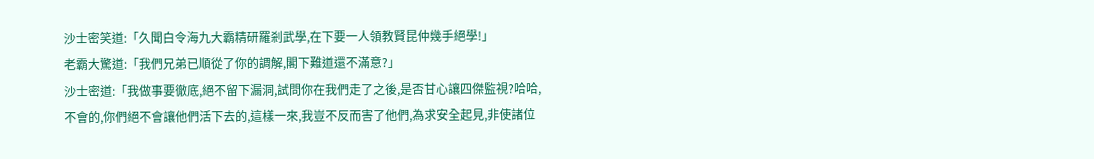沙士密笑道:「久聞白令海九大霸精研羅剎武學,在下要一人領教賢昆仲幾手絕學!」
老霸大驚道:「我們兄弟已順從了你的調解,閣下難道還不滿意?」
沙士密道:「我做事要徹底,絕不留下漏洞,試問你在我們走了之後,是否甘心讓四傑監視?哈哈,不會的,你們絕不會讓他們活下去的,這樣一來,我豈不反而害了他們,為求安全起見,非使諸位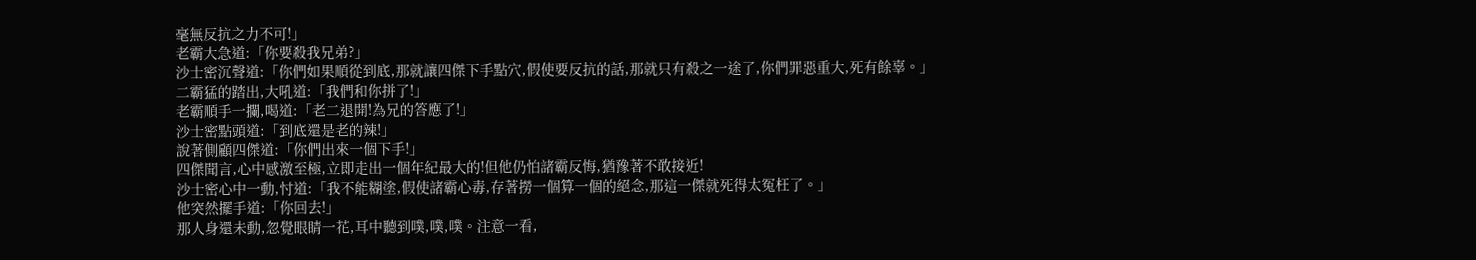毫無反抗之力不可!」
老霸大急道:「你要殺我兄弟?」
沙士密沉聲道:「你們如果順從到底,那就讓四傑下手點穴,假使要反抗的話,那就只有殺之一途了,你們罪惡重大,死有餘辜。」
二霸猛的踏出,大吼道:「我們和你拼了!」
老霸順手一攔,喝道:「老二退開!為兄的答應了!」
沙士密點頭道:「到底還是老的辣!」
說著側顧四傑道:「你們出來一個下手!」
四傑聞言,心中感激至極,立即走出一個年紀最大的!但他仍怕諸霸反悔,猶豫著不敢接近!
沙士密心中一動,忖道:「我不能糊塗,假使諸霸心毒,存著撈一個算一個的絕念,那這一傑就死得太冤枉了。」
他突然擺手道:「你回去!」
那人身還未動,忽覺眼睛一花,耳中聽到噗,噗,噗。注意一看,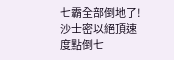七霸全部倒地了!
沙士密以絕頂速度點倒七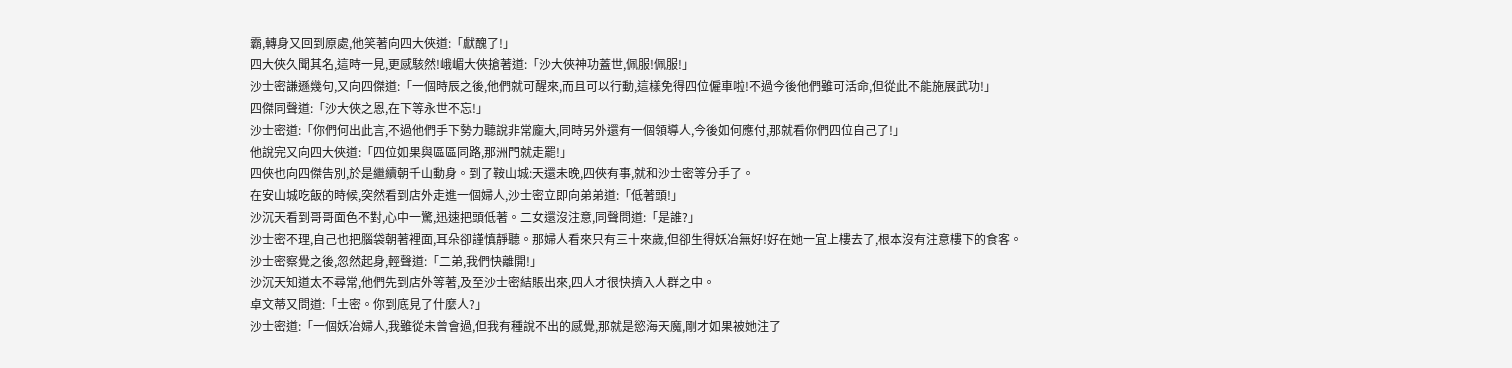霸,轉身又回到原處,他笑著向四大俠道:「獻醜了!」
四大俠久聞其名,這時一見,更感駭然!峨嵋大俠搶著道:「沙大俠神功蓋世,佩服!佩服!」
沙士密謙遜幾句,又向四傑道:「一個時辰之後,他們就可醒來,而且可以行動,這樣免得四位僱車啦!不過今後他們雖可活命,但從此不能施展武功!」
四傑同聲道:「沙大俠之恩,在下等永世不忘!」
沙士密道:「你們何出此言,不過他們手下勢力聽說非常龐大,同時另外還有一個領導人,今後如何應付,那就看你們四位自己了!」
他說完又向四大俠道:「四位如果與區區同路,那洲門就走罷!」
四俠也向四傑告別,於是繼續朝千山動身。到了鞍山城:天還未晚,四俠有事,就和沙士密等分手了。
在安山城吃飯的時候,突然看到店外走進一個婦人,沙士密立即向弟弟道:「低著頭!」
沙沉天看到哥哥面色不對,心中一驚,迅速把頭低著。二女還沒注意,同聲問道:「是誰?」
沙士密不理,自己也把腦袋朝著裡面,耳朵卻謹慎靜聽。那婦人看來只有三十來歲,但卻生得妖冶無好!好在她一宜上樓去了,根本沒有注意樓下的食客。
沙士密察覺之後,忽然起身,輕聲道:「二弟,我們快離開!」
沙沉天知道太不尋常,他們先到店外等著,及至沙士密結賬出來,四人才很快擠入人群之中。
卓文蒂又問道:「士密。你到底見了什麼人?」
沙士密道:「一個妖冶婦人,我雖從未曾會過,但我有種說不出的感覺,那就是慾海天魔,剛才如果被她注了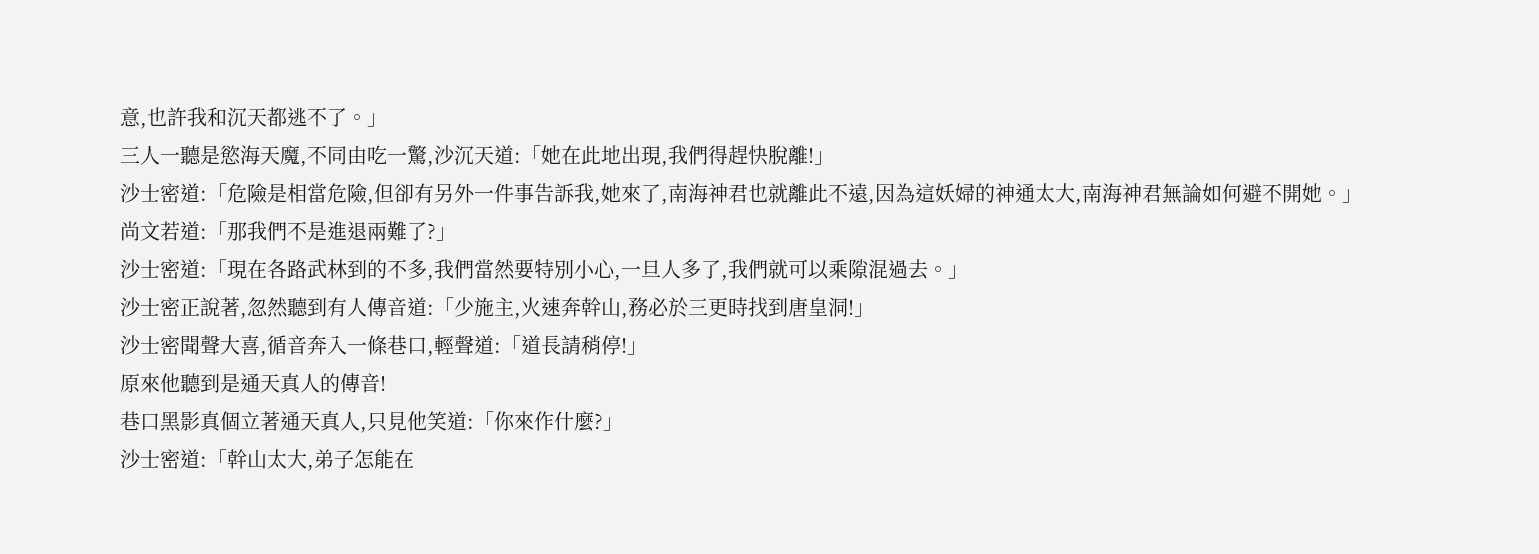意,也許我和沉天都逃不了。」
三人一聽是慾海天魔,不同由吃一驚,沙沉天道:「她在此地出現,我們得趕快脫離!」
沙士密道:「危險是相當危險,但卻有另外一件事告訴我,她來了,南海神君也就離此不遠,因為這妖婦的神通太大,南海神君無論如何避不開她。」
尚文若道:「那我們不是進退兩難了?」
沙士密道:「現在各路武林到的不多,我們當然要特別小心,一旦人多了,我們就可以乘隙混過去。」
沙士密正說著,忽然聽到有人傳音道:「少施主,火速奔幹山,務必於三更時找到唐皇洞!」
沙士密聞聲大喜,循音奔入一條巷口,輕聲道:「道長請稍停!」
原來他聽到是通天真人的傳音!
巷口黑影真個立著通天真人,只見他笑道:「你來作什麼?」
沙士密道:「幹山太大,弟子怎能在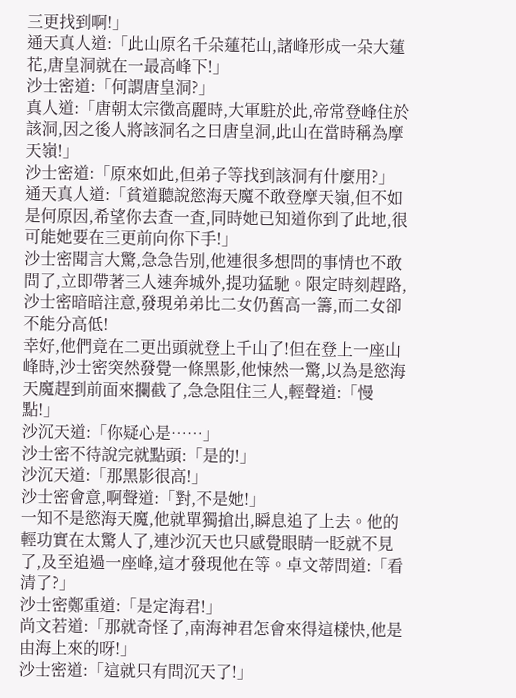三更找到啊!」
通天真人道:「此山原名千朵蓮花山,諸峰形成一朵大蓮花,唐皇洞就在一最高峰下!」
沙士密道:「何謂唐皇洞?」
真人道:「唐朝太宗徵高麗時,大軍駐於此,帝常登峰住於該洞,因之後人將該洞名之曰唐皇洞,此山在當時稱為摩天嶺!」
沙士密道:「原來如此,但弟子等找到該洞有什麼用?」
通天真人道:「貧道聽說慾海天魔不敢登摩天嶺,但不如是何原因,希望你去查一查,同時她已知道你到了此地,很可能她要在三更前向你下手!」
沙士密聞言大驚,急急告別,他連很多想問的事情也不敢問了,立即帶著三人速奔城外,提功猛馳。限定時刻趕路,沙士密暗暗注意,發現弟弟比二女仍舊高一籌,而二女卻不能分高低!
幸好,他們竟在二更出頭就登上千山了!但在登上一座山峰時,沙士密突然發覺一條黑影,他悚然一驚,以為是慾海天魔趕到前面來攔截了,急急阻住三人,輕聲道:「慢點!」
沙沉天道:「你疑心是……」
沙士密不待說完就點頭:「是的!」
沙沉天道:「那黑影很高!」
沙士密會意,啊聲道:「對,不是她!」
一知不是慾海天魔,他就單獨搶出,瞬息追了上去。他的輕功實在太驚人了,連沙沉天也只感覺眼睛一眨就不見了,及至追過一座峰,這才發現他在等。卓文蒂問道:「看清了?」
沙士密鄭重道:「是定海君!」
尚文若道:「那就奇怪了,南海神君怎會來得這樣快,他是由海上來的呀!」
沙士密道:「這就只有問沉天了!」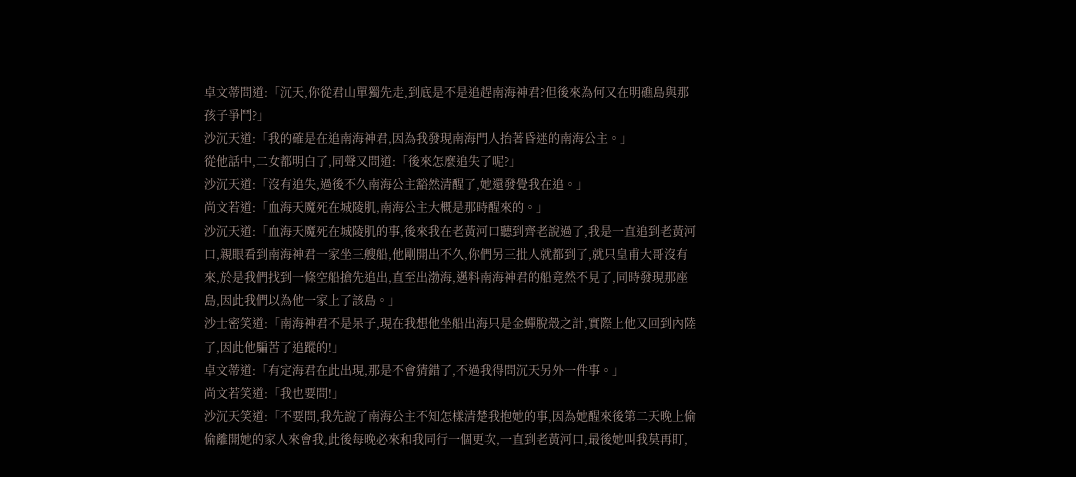卓文蒂問道:「沉天,你從君山單獨先走,到底是不是追趕南海神君?但後來為何又在明礁島與那孩子爭鬥?」
沙沉天道:「我的確是在追南海神君,因為我發現南海門人抬著昏迷的南海公主。」
從他話中,二女都明白了,同聲又問道:「後來怎麼追失了呢?」
沙沉天道:「沒有追失,過後不久南海公主豁然清醒了,她還發覺我在追。」
尚文若道:「血海天魔死在城陵肌,南海公主大概是那時醒來的。」
沙沉天道:「血海天魔死在城陵肌的事,後來我在老黃河口聽到齊老說過了,我是一直追到老黃河口,親眼看到南海神君一家坐三艘船,他剛開出不久,你們另三批人就都到了,就只皇甫大哥沒有來,於是我們找到一條空船搶先追出,直至出渤海,邁料南海神君的船竟然不見了,同時發現那座島,因此我們以為他一家上了該島。」
沙士密笑道:「南海神君不是呆子,現在我想他坐船出海只是金蟬脫殼之計,實際上他又回到內陸了,因此他騙苦了追蹤的!」
卓文蒂道:「有定海君在此出現,那是不會猜錯了,不過我得問沉天另外一件事。」
尚文若笑道:「我也要問!」
沙沉天笑道:「不要問,我先說了南海公主不知怎樣清楚我抱她的事,因為她醒來後第二天晚上偷偷離開她的家人來會我,此後每晚必來和我同行一個更次,一直到老黃河口,最後她叫我莫再盯,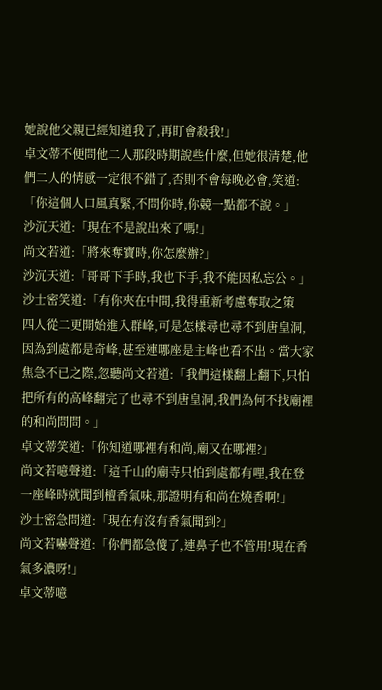她說他父親已經知道我了,再盯會殺我!」
卓文蒂不便問他二人那段時期說些什麼,但她很清楚,他們二人的情感一定很不錯了,否則不會每晚必會,笑道:「你這個人口風真緊,不問你時,你競一點都不說。」
沙沉天道:「現在不是說出來了嗎!」
尚文若道:「將來奪寶時,你怎麼辦?」
沙沉天道:「哥哥下手時,我也下手,我不能因私忘公。」
沙士密笑道:「有你夾在中間,我得重新考慮奪取之策
四人從二更開始進入群峰,可是怎樣尋也尋不到唐皇洞,因為到處都是奇峰,甚至連哪座是主峰也看不出。當大家焦急不已之際,忽聽尚文若道:「我們這樣翻上翻下,只怕把所有的高峰翻完了也尋不到唐皇洞,我們為何不找廟裡的和尚問問。」
卓文蒂笑道:「你知道哪裡有和尚,廟又在哪裡?」
尚文若噫聲道:「這千山的廟寺只怕到處都有哩,我在登一座峰時就聞到檀香氣味,那證明有和尚在燒香啊!」
沙士密急問道:「現在有沒有香氣聞到?」
尚文若嚇聲道:「你們都急傻了,連鼻子也不管用!現在香氣多濃呀!」
卓文蒂噫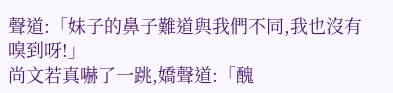聲道:「妹子的鼻子難道與我們不同,我也沒有嗅到呀!」
尚文若真嚇了一跳,嬌聲道:「醜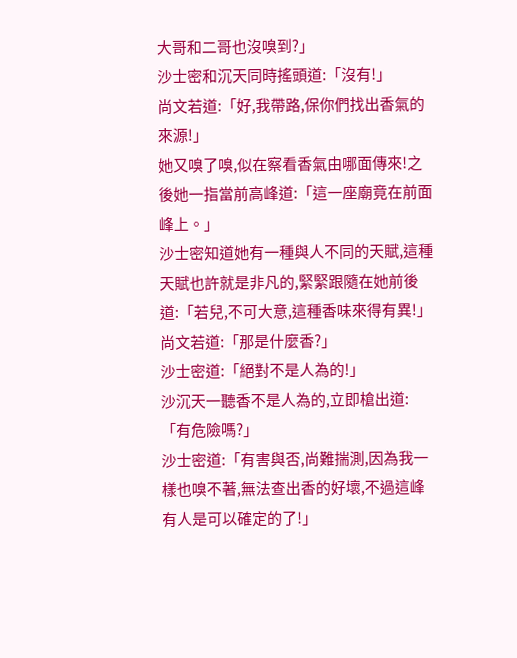大哥和二哥也沒嗅到?」
沙士密和沉天同時搖頭道:「沒有!」
尚文若道:「好,我帶路,保你們找出香氣的來源!」
她又嗅了嗅,似在察看香氣由哪面傳來!之後她一指當前高峰道:「這一座廟竟在前面峰上。」
沙士密知道她有一種與人不同的天賦,這種天賦也許就是非凡的,緊緊跟隨在她前後道:「若兒,不可大意,這種香味來得有異!」
尚文若道:「那是什麼香?」
沙士密道:「絕對不是人為的!」
沙沉天一聽香不是人為的,立即槍出道:「有危險嗎?」
沙士密道:「有害與否,尚難揣測,因為我一樣也嗅不著,無法查出香的好壞,不過這峰有人是可以確定的了!」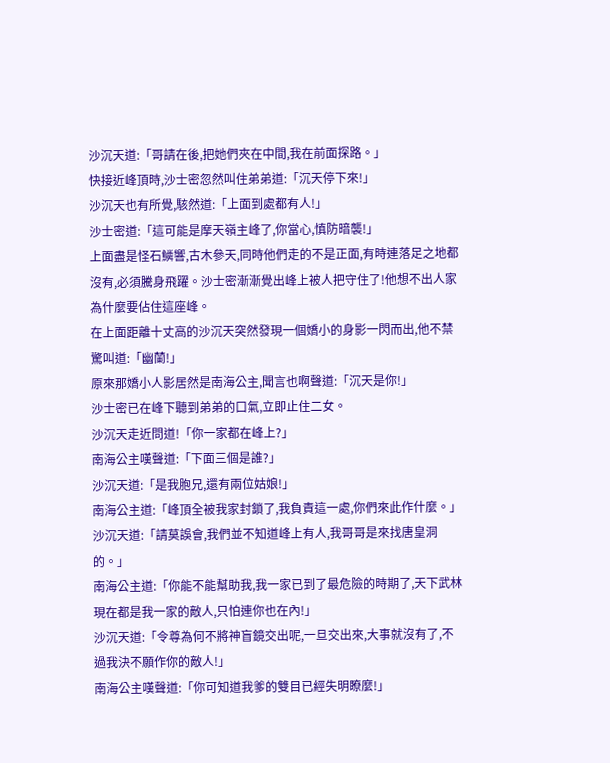沙沉天道:「哥請在後,把她們夾在中間,我在前面探路。」
快接近峰頂時,沙士密忽然叫住弟弟道:「沉天停下來!」
沙沉天也有所覺,駭然道:「上面到處都有人!」
沙士密道:「這可能是摩天嶺主峰了,你當心,慎防暗襲!」
上面盡是怪石鱗響,古木參天,同時他們走的不是正面,有時連落足之地都沒有,必須騰身飛躍。沙士密漸漸覺出峰上被人把守住了!他想不出人家為什麼要佔住這座峰。
在上面距離十丈高的沙沉天突然發現一個嬌小的身影一閃而出,他不禁驚叫道:「幽蘭!」
原來那嬌小人影居然是南海公主,聞言也啊聲道:「沉天是你!」
沙士密已在峰下聽到弟弟的口氣,立即止住二女。
沙沉天走近問道!「你一家都在峰上?」
南海公主嘆聲道:「下面三個是誰?」
沙沉天道:「是我胞兄,還有兩位姑娘!」
南海公主道:「峰頂全被我家封鎖了,我負責這一處,你們來此作什麼。」
沙沉天道:「請莫誤會,我們並不知道峰上有人,我哥哥是來找唐皇洞的。」
南海公主道:「你能不能幫助我,我一家已到了最危險的時期了,天下武林現在都是我一家的敵人,只怕連你也在內!」
沙沉天道:「令尊為何不將神盲鏡交出呢,一旦交出來,大事就沒有了,不過我決不願作你的敵人!」
南海公主嘆聲道:「你可知道我爹的雙目已經失明瞭麼!」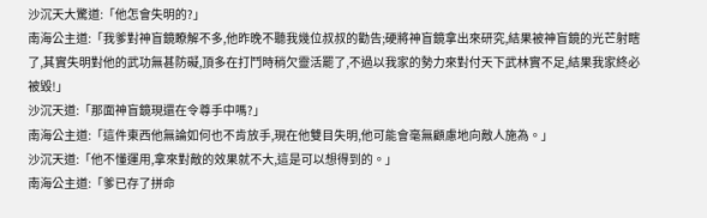沙沉天大驚道:「他怎會失明的?」
南海公主道:「我爹對神盲鏡瞭解不多,他昨晚不聽我幾位叔叔的勸告;硬將神盲鏡拿出來研究,結果被神盲鏡的光芒射瞎了,其實失明對他的武功無甚防礙,頂多在打鬥時稍欠靈活罷了,不過以我家的勢力來對付天下武林實不足,結果我家終必被毀!」
沙沉天道:「那面神盲鏡現還在令尊手中嗎?」
南海公主道:「這件東西他無論如何也不肯放手,現在他雙目失明,他可能會毫無顧慮地向敵人施為。」
沙沉天道:「他不懂運用,拿來對敵的效果就不大,這是可以想得到的。」
南海公主道:「爹已存了拼命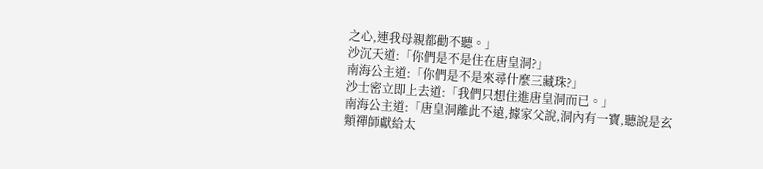之心,連我母親都勸不聽。」
沙沉天道:「你們是不是住在唐皇洞?」
南海公主道:「你們是不是來尋什麼三藏珠?」
沙士密立即上去道:「我們只想住進唐皇洞而已。」
南海公主道:「唐皇洞離此不遠,據家父說,洞內有一寶,聽說是玄類禪師獻給太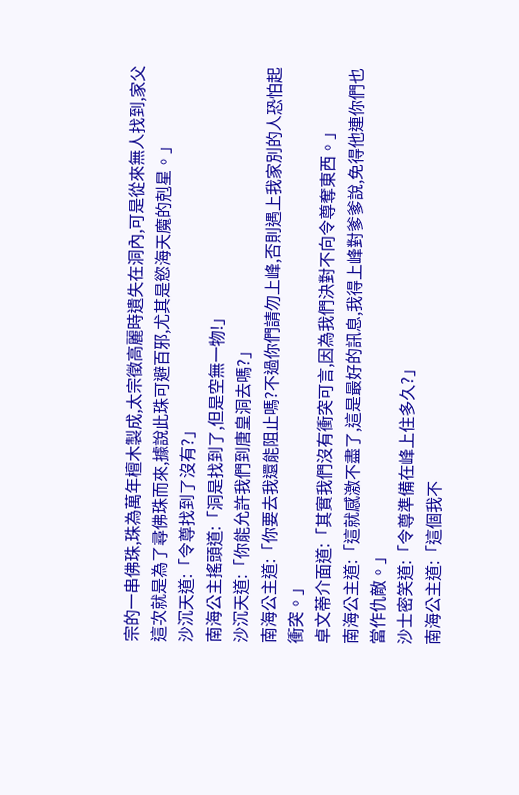宗的一串佛珠,珠為萬年檀木製成,太宗徵高麗時遺失在洞內,可是從來無人找到,家父這次就是為了尋佛珠而來,據說此珠可避百邪,尤其是慾海天魔的剋星。」
沙沉天道:「令尊找到了沒有?」
南海公主搖頭道:「洞是找到了,但是空無一物!」
沙沉天道:「你能允許我們到唐皇洞去嗎?」
南海公主道:「你要去我還能阻止嗎?不過你們請勿上峰,否則遇上我家別的人恐怕起衝突。」
卓文蒂介面道:「其實我們沒有衝突可言,因為我們決對不向令尊奪東西。」
南海公主道:「這就感激不盡了,這是最好的訊息,我得上峰對爹爹說,免得他連你們也當作仇敵。」
沙士密笑道:「令尊準備在峰上住多久?」
南海公主道:「這個我不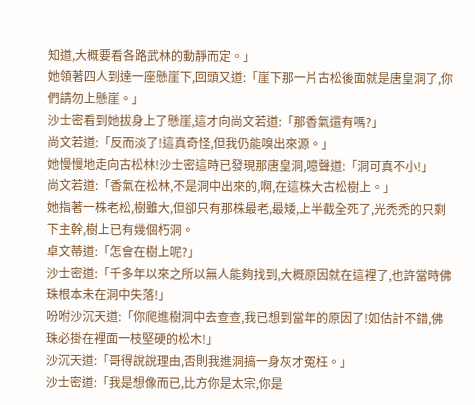知道,大概要看各路武林的動靜而定。」
她領著四人到達一座懸崖下,回頭又道:「崖下那一片古松後面就是唐皇洞了,你們請勿上懸崖。」
沙士密看到她拔身上了懸崖,這才向尚文若道:「那香氣還有嗎?」
尚文若道:「反而淡了!這真奇怪,但我仍能嗅出來源。」
她慢慢地走向古松林!沙士密這時已發現那唐皇洞,噫聲道:「洞可真不小!」
尚文若道:「香氣在松林,不是洞中出來的,啊,在這株大古松樹上。」
她指著一株老松,樹雖大,但卻只有那株最老,最矮,上半截全死了,光禿禿的只剩下主幹,樹上已有幾個朽洞。
卓文蒂道:「怎會在樹上呢?」
沙士密道:「千多年以來之所以無人能夠找到,大概原因就在這裡了,也許當時佛珠根本未在洞中失落!」
吩咐沙沉天道:「你爬進樹洞中去查查,我已想到當年的原因了!如估計不錯,佛珠必掛在裡面一枝堅硬的松木!」
沙沉天道:「哥得說說理由,否則我進洞搞一身灰才冤枉。」
沙士密道:「我是想像而已,比方你是太宗,你是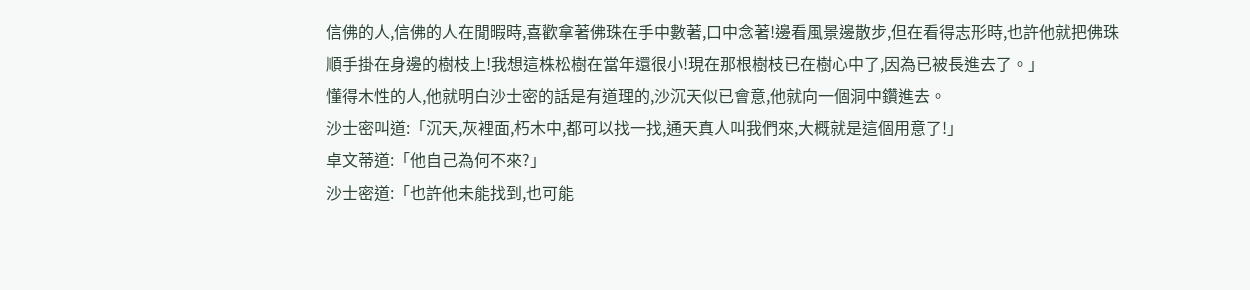信佛的人,信佛的人在閒暇時,喜歡拿著佛珠在手中數著,口中念著!邊看風景邊散步,但在看得志形時,也許他就把佛珠順手掛在身邊的樹枝上!我想這株松樹在當年還很小!現在那根樹枝已在樹心中了,因為已被長進去了。」
懂得木性的人,他就明白沙士密的話是有道理的,沙沉天似已會意,他就向一個洞中鑽進去。
沙士密叫道:「沉天,灰裡面,朽木中,都可以找一找,通天真人叫我們來,大概就是這個用意了!」
卓文蒂道:「他自己為何不來?」
沙士密道:「也許他未能找到,也可能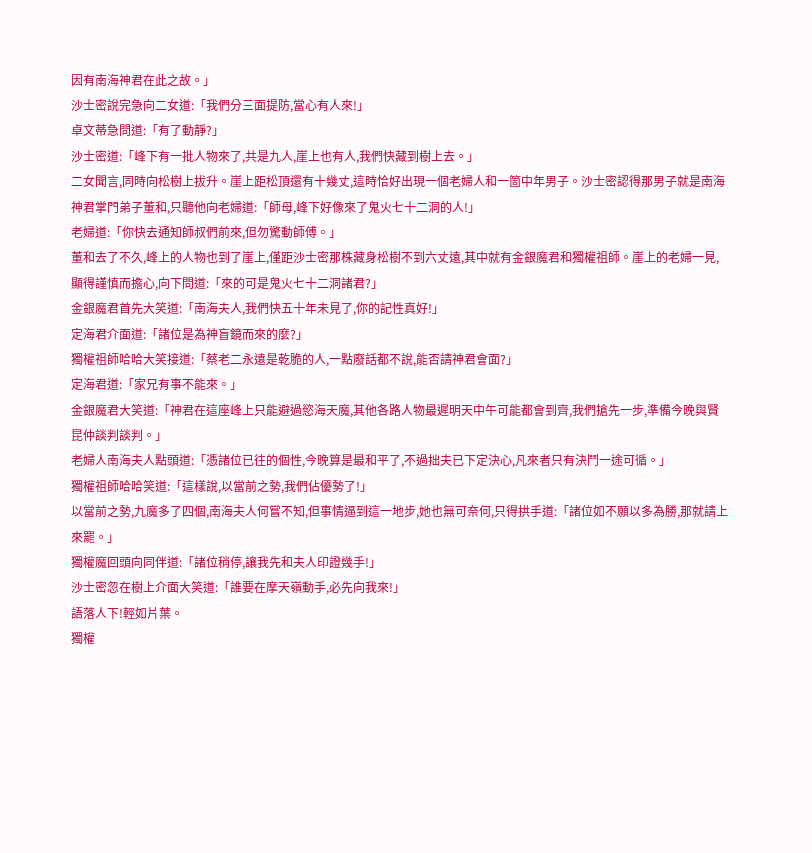因有南海神君在此之故。」
沙士密說完急向二女道:「我們分三面提防,當心有人來!」
卓文蒂急問道:「有了動靜?」
沙士密道:「峰下有一批人物來了,共是九人,崖上也有人,我們快藏到樹上去。」
二女聞言,同時向松樹上拔升。崖上距松頂還有十幾丈,這時恰好出現一個老婦人和一箇中年男子。沙士密認得那男子就是南海神君掌門弟子董和,只聽他向老婦道:「師母,峰下好像來了鬼火七十二洞的人!」
老婦道:「你快去通知師叔們前來,但勿驚動師傅。」
董和去了不久,峰上的人物也到了崖上,僅距沙士密那株藏身松樹不到六丈遠,其中就有金銀魔君和獨權祖師。崖上的老婦一見,顯得謹慎而擔心,向下問道:「來的可是鬼火七十二洞諸君?」
金銀魔君首先大笑道:「南海夫人,我們快五十年未見了,你的記性真好!」
定海君介面道:「諸位是為神盲鏡而來的麼?」
獨權祖師哈哈大笑接道:「蔡老二永遠是乾脆的人,一點廢話都不說,能否請神君會面?」
定海君道:「家兄有事不能來。」
金銀魔君大笑道:「神君在這座峰上只能避過慾海天魔,其他各路人物最遲明天中午可能都會到齊,我們搶先一步,準備今晚與賢昆仲談判談判。」
老婦人南海夫人點頭道:「憑諸位已往的個性,今晚算是最和平了,不過拙夫已下定決心,凡來者只有決鬥一途可循。」
獨權祖師哈哈笑道:「這樣說,以當前之勢,我們佔優勢了!」
以當前之勢,九魔多了四個,南海夫人何嘗不知,但事情逼到這一地步,她也無可奈何,只得拱手道:「諸位如不願以多為勝,那就請上來罷。」
獨權魔回頭向同伴道:「諸位稍停,讓我先和夫人印證幾手!」
沙士密忽在樹上介面大笑道:「誰要在摩天嶺動手,必先向我來!」
語落人下!輕如片葉。
獨權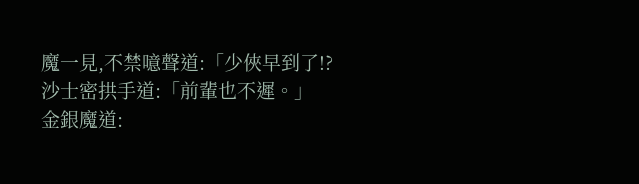魔一見,不禁噫聲道:「少俠早到了!?
沙士密拱手道:「前輩也不遲。」
金銀魔道: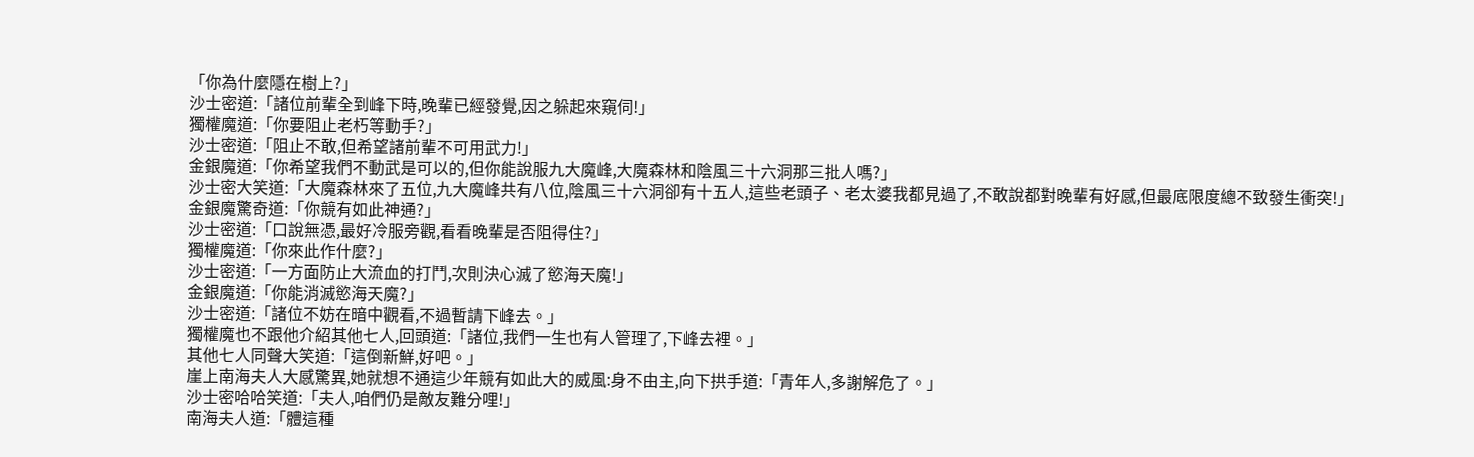「你為什麼隱在樹上?」
沙士密道:「諸位前輩全到峰下時,晚輩已經發覺,因之躲起來窺伺!」
獨權魔道:「你要阻止老朽等動手?」
沙士密道:「阻止不敢,但希望諸前輩不可用武力!」
金銀魔道:「你希望我們不動武是可以的,但你能說服九大魔峰,大魔森林和陰風三十六洞那三批人嗎?」
沙士密大笑道:「大魔森林來了五位,九大魔峰共有八位,陰風三十六洞卻有十五人,這些老頭子、老太婆我都見過了,不敢說都對晚輩有好感,但最底限度總不致發生衝突!」
金銀魔驚奇道:「你競有如此神通?」
沙士密道:「口說無憑,最好冷服旁觀,看看晚輩是否阻得住?」
獨權魔道:「你來此作什麼?」
沙士密道:「一方面防止大流血的打鬥,次則決心滅了慾海天魔!」
金銀魔道:「你能消滅慾海天魔?」
沙士密道:「諸位不妨在暗中觀看,不過暫請下峰去。」
獨權魔也不跟他介紹其他七人,回頭道:「諸位,我們一生也有人管理了,下峰去裡。」
其他七人同聲大笑道:「這倒新鮮,好吧。」
崖上南海夫人大感驚異,她就想不通這少年競有如此大的威風:身不由主,向下拱手道:「青年人,多謝解危了。」
沙士密哈哈笑道:「夫人,咱們仍是敵友難分哩!」
南海夫人道:「體這種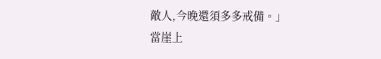敵人,今晚還須多多戒備。」
當崖上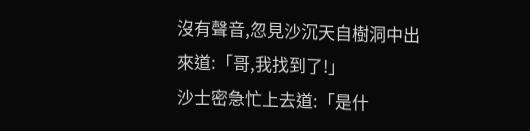沒有聲音,忽見沙沉天自樹洞中出來道:「哥,我找到了!」
沙士密急忙上去道:「是什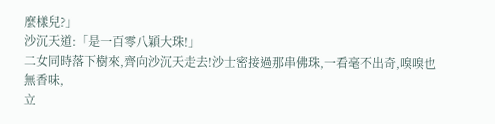麼樣兒?」
沙沉天道:「是一百零八穎大珠!」
二女同時落下樹來,齊向沙沉天走去!沙士密接過那串佛珠,一看毫不出奇,嗅嗅也無香味,
立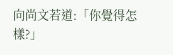向尚文若道:「你覺得怎樣?」